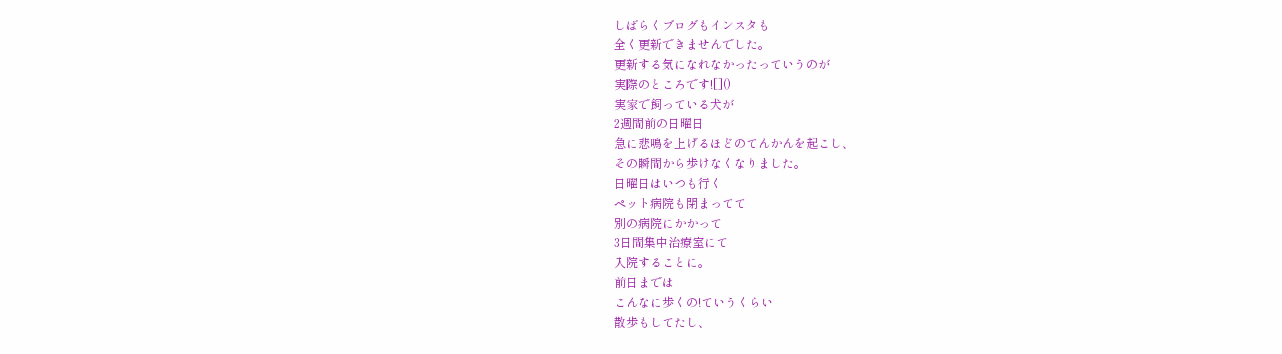しばらくブログもインスタも
全く更新できませんでした。
更新する気になれなかったっていうのが
実際のところです![]()
実家で飼っている犬が
2週間前の日曜日
急に悲鳴を上げるほどのてんかんを起こし、
その瞬間から歩けなくなりました。
日曜日はいつも行く
ペット病院も閉まってて
別の病院にかかって
3日間集中治療室にて
入院することに。
前日までは
こんなに歩くの!ていうくらい
散歩もしてたし、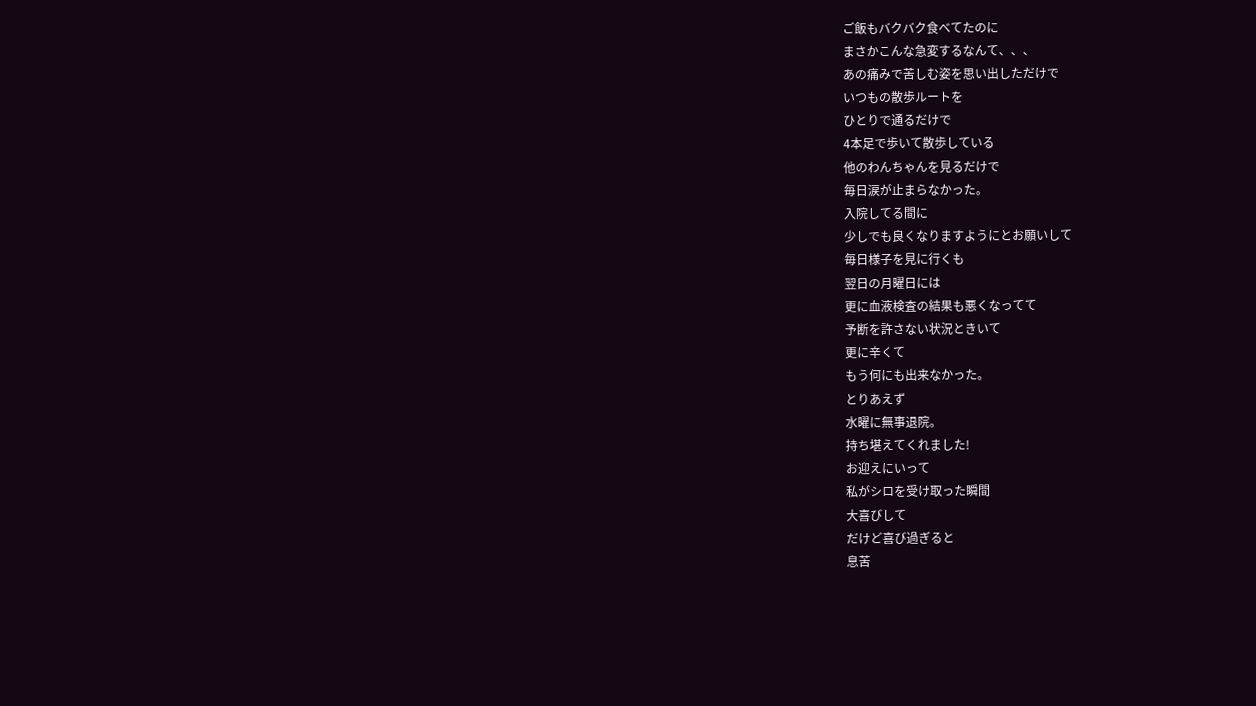ご飯もバクバク食べてたのに
まさかこんな急変するなんて、、、
あの痛みで苦しむ姿を思い出しただけで
いつもの散歩ルートを
ひとりで通るだけで
4本足で歩いて散歩している
他のわんちゃんを見るだけで
毎日涙が止まらなかった。
入院してる間に
少しでも良くなりますようにとお願いして
毎日様子を見に行くも
翌日の月曜日には
更に血液検査の結果も悪くなってて
予断を許さない状況ときいて
更に辛くて
もう何にも出来なかった。
とりあえず
水曜に無事退院。
持ち堪えてくれました!
お迎えにいって
私がシロを受け取った瞬間
大喜びして
だけど喜び過ぎると
息苦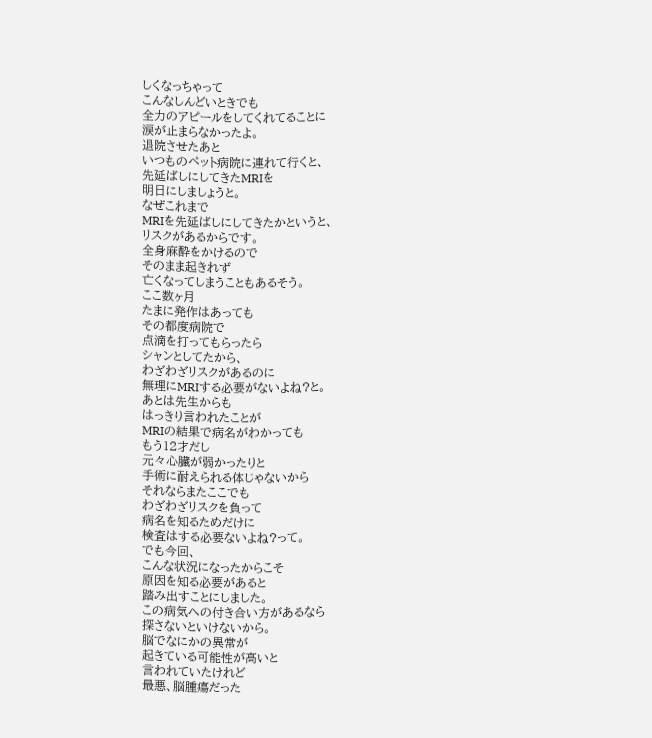しくなっちゃって
こんなしんどいときでも
全力のアピールをしてくれてることに
涙が止まらなかったよ。
退院させたあと
いつものペット病院に連れて行くと、
先延ばしにしてきたMRIを
明日にしましょうと。
なぜこれまで
MRIを先延ばしにしてきたかというと、
リスクがあるからです。
全身麻酔をかけるので
そのまま起きれず
亡くなってしまうこともあるそう。
ここ数ヶ月
たまに発作はあっても
その都度病院で
点滴を打ってもらったら
シャンとしてたから、
わざわざリスクがあるのに
無理にMRIする必要がないよね?と。
あとは先生からも
はっきり言われたことが
MRIの結果で病名がわかっても
もう12才だし
元々心臓が弱かったりと
手術に耐えられる体じゃないから
それならまたここでも
わざわざリスクを負って
病名を知るためだけに
検査はする必要ないよね?って。
でも今回、
こんな状況になったからこそ
原因を知る必要があると
踏み出すことにしました。
この病気への付き合い方があるなら
探さないといけないから。
脳でなにかの異常が
起きている可能性が高いと
言われていたけれど
最悪、脳腫瘍だった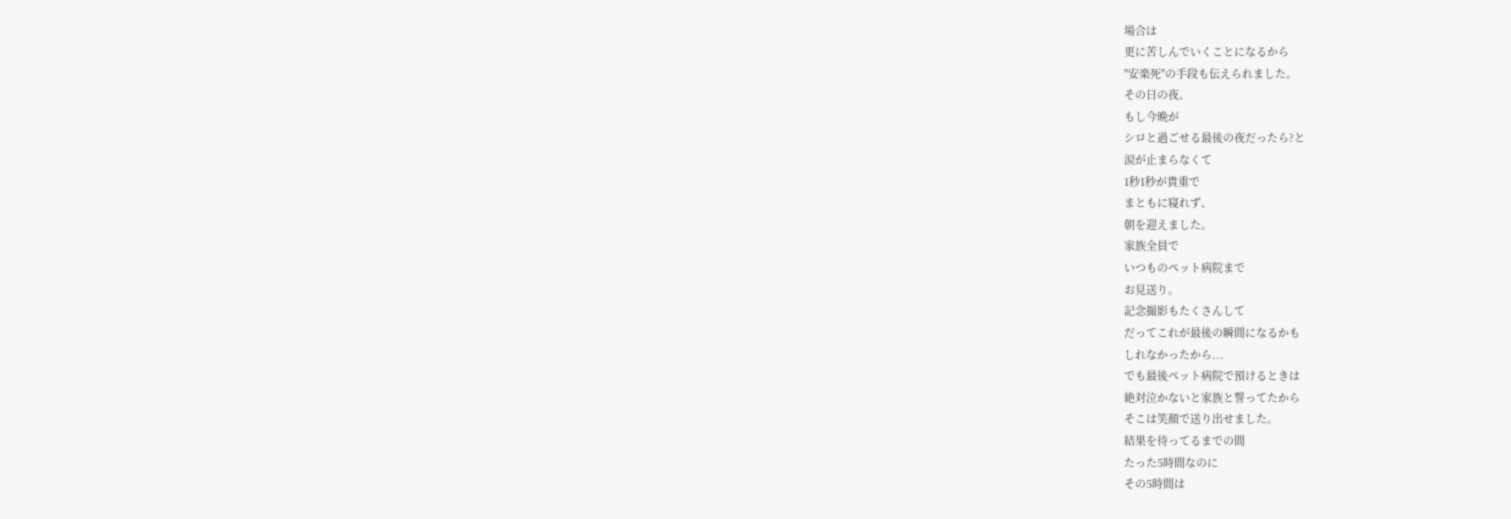場合は
更に苦しんでいくことになるから
"安楽死"の手段も伝えられました。
その日の夜、
もし今晩が
シロと過ごせる最後の夜だったら?と
涙が止まらなくて
1秒1秒が貴重で
まともに寝れず、
朝を迎えました。
家族全員で
いつものペット病院まで
お見送り。
記念撮影もたくさんして
だってこれが最後の瞬間になるかも
しれなかったから...
でも最後ペット病院で預けるときは
絶対泣かないと家族と誓ってたから
そこは笑顔で送り出せました。
結果を待ってるまでの間
たった5時間なのに
その5時間は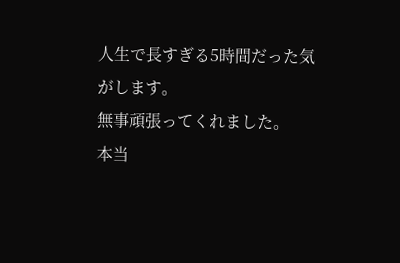人生で長すぎる5時間だった気がします。
無事頑張ってくれました。
本当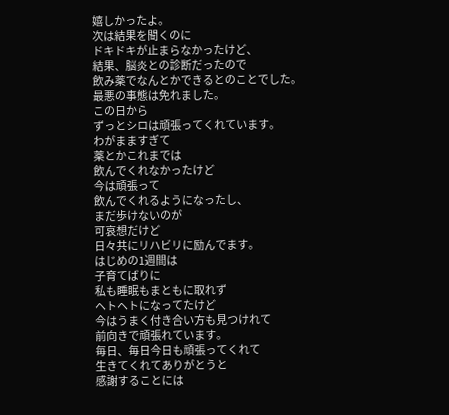嬉しかったよ。
次は結果を聞くのに
ドキドキが止まらなかったけど、
結果、脳炎との診断だったので
飲み薬でなんとかできるとのことでした。
最悪の事態は免れました。
この日から
ずっとシロは頑張ってくれています。
わがまますぎて
薬とかこれまでは
飲んでくれなかったけど
今は頑張って
飲んでくれるようになったし、
まだ歩けないのが
可哀想だけど
日々共にリハビリに励んでます。
はじめの1週間は
子育てばりに
私も睡眠もまともに取れず
ヘトヘトになってたけど
今はうまく付き合い方も見つけれて
前向きで頑張れています。
毎日、毎日今日も頑張ってくれて
生きてくれてありがとうと
感謝することには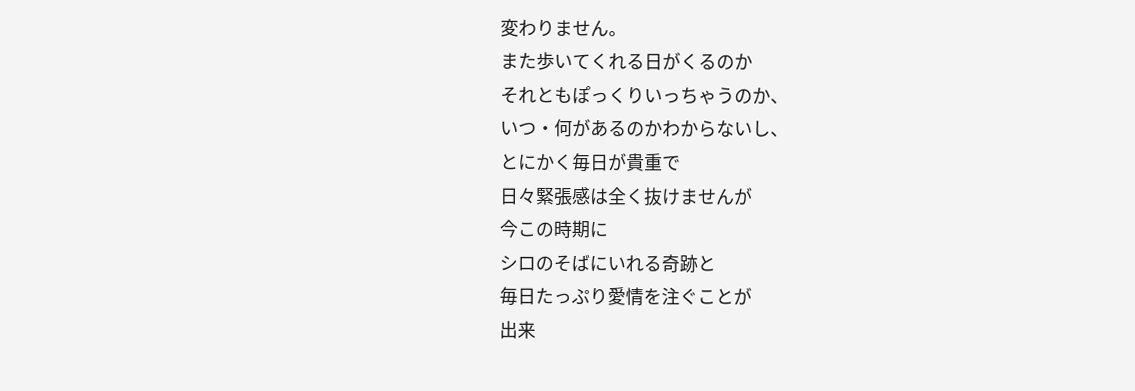変わりません。
また歩いてくれる日がくるのか
それともぽっくりいっちゃうのか、
いつ・何があるのかわからないし、
とにかく毎日が貴重で
日々緊張感は全く抜けませんが
今この時期に
シロのそばにいれる奇跡と
毎日たっぷり愛情を注ぐことが
出来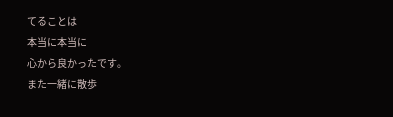てることは
本当に本当に
心から良かったです。
また一緒に散歩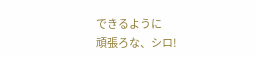できるように
頑張ろな、シロ!